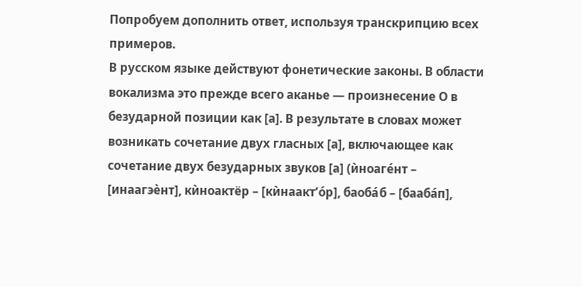Попробуем дополнить ответ, используя транскрипцию всех примеров.
В русском языке действуют фонетические законы. В области вокализма это прежде всего аканье ― произнесение О в безударной позиции как [а]. В результате в словах может возникать сочетание двух гласных [а], включающее как сочетание двух безударных звуков [а] (ѝноаге́нт – [инаагэѐнт], кѝноактёр – [кѝнаакт’о́р], баоба́б – [бааба́п],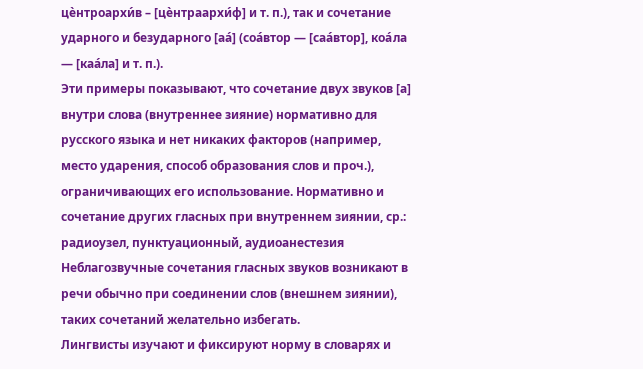цѐнтроархи́в – [цѐнтраархи́ф] и т. п.), так и сочетание ударного и безударного [аа́] (соа́втор ― [саа́втор], коа́ла ― [каа́ла] и т. п.).
Эти примеры показывают, что сочетание двух звуков [а] внутри слова (внутреннее зияние) нормативно для русского языка и нет никаких факторов (например, место ударения, способ образования слов и проч.), ограничивающих его использование. Нормативно и сочетание других гласных при внутреннем зиянии, ср.: радиоузел, пунктуационный, аудиоанестезия
Неблагозвучные сочетания гласных звуков возникают в речи обычно при соединении слов (внешнем зиянии), таких сочетаний желательно избегать.
Лингвисты изучают и фиксируют норму в словарях и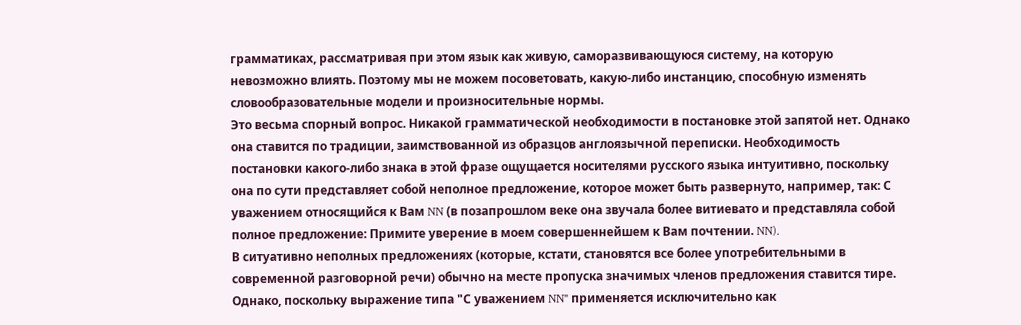грамматиках, рассматривая при этом язык как живую, саморазвивающуюся систему, на которую невозможно влиять. Поэтому мы не можем посоветовать, какую-либо инстанцию, способную изменять словообразовательные модели и произносительные нормы.
Это весьма спорный вопрос. Никакой грамматической необходимости в постановке этой запятой нет. Однако она ставится по традиции, заимствованной из образцов англоязычной переписки. Необходимость постановки какого-либо знака в этой фразе ощущается носителями русского языка интуитивно, поскольку она по сути представляет собой неполное предложение, которое может быть развернуто, например, так: С уважением относящийся к Вам NN (в позапрошлом веке она звучала более витиевато и представляла собой полное предложение: Примите уверение в моем совершеннейшем к Вам почтении. NN).
В ситуативно неполных предложениях (которые, кстати, становятся все более употребительными в современной разговорной речи) обычно на месте пропуска значимых членов предложения ставится тире. Однако, поскольку выражение типа "С уважением NN" применяется исключительно как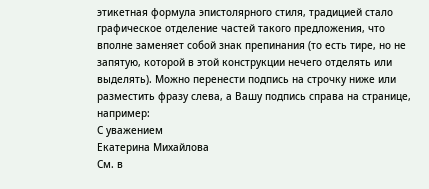этикетная формула эпистолярного стиля, традицией стало графическое отделение частей такого предложения, что вполне заменяет собой знак препинания (то есть тире, но не запятую, которой в этой конструкции нечего отделять или выделять). Можно перенести подпись на строчку ниже или разместить фразу слева, а Вашу подпись справа на странице, например:
С уважением
Екатерина Михайлова
См. в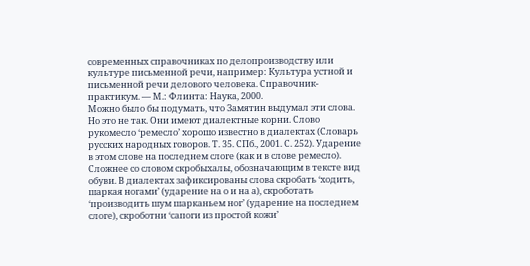современных справочниках по делопроизводству или культуре письменной речи, например: Культура устной и письменной речи делового человека. Справочник-практикум. — М.: Флинта: Наука, 2000.
Можно было бы подумать, что Замятин выдумал эти слова. Но это не так. Они имеют диалектные корни. Слово рукомесло ‘ремесло’ хорошо известно в диалектах (Словарь русских народных говоров. Т. 35. СПб., 2001. С. 252). Ударение в этом слове на последнем слоге (как и в слове ремесло). Сложнее со словом скробыхалы, обозначающим в тексте вид обуви. В диалектах зафиксированы слова скробать ‘ходить, шаркая ногами’ (ударение на о и на а), скроботать ‘производить шум шарканьем ног’ (ударение на последнем слоге), скроботни ‘сапоги из простой кожи’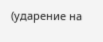(ударение на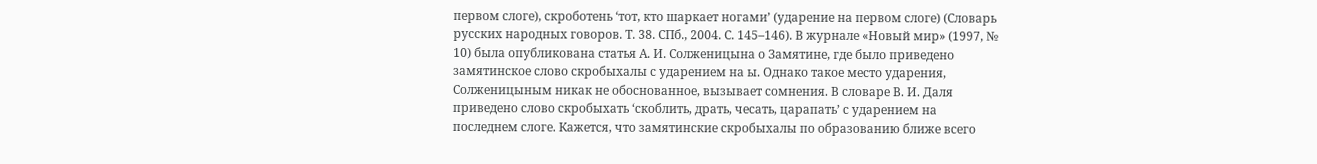первом слоге), скроботень ‘тот, кто шаркает ногами’ (ударение на первом слоге) (Словарь русских народных говоров. Т. 38. СПб., 2004. С. 145–146). В журнале «Новый мир» (1997, № 10) была опубликована статья А. И. Солженицына о Замятине, где было приведено замятинское слово скробыхалы с ударением на ы. Однако такое место ударения, Солженицыным никак не обоснованное, вызывает сомнения. В словаре В. И. Даля приведено слово скробыхать ‘скоблить, драть, чесать, царапать’ с ударением на последнем слоге. Кажется, что замятинские скробыхалы по образованию ближе всего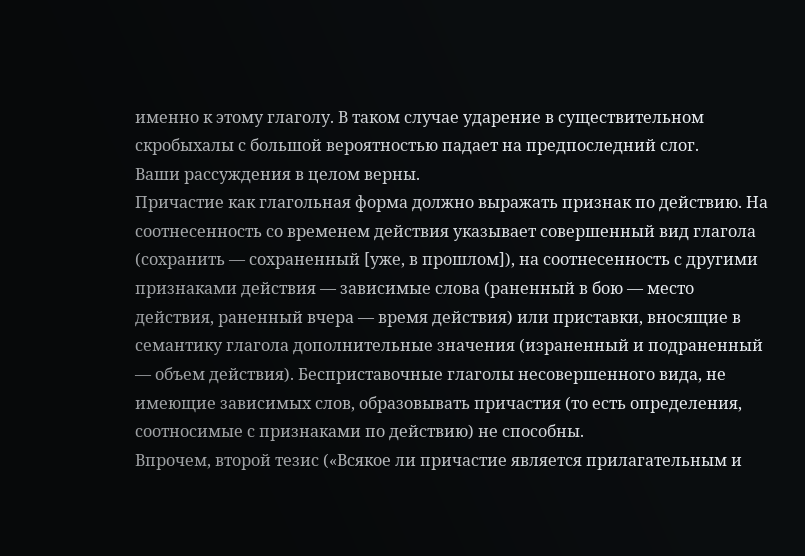именно к этому глаголу. В таком случае ударение в существительном скробыхалы с большой вероятностью падает на предпоследний слог.
Ваши рассуждения в целом верны.
Причастие как глагольная форма должно выражать признак по действию. На соотнесенность со временем действия указывает совершенный вид глагола (сохранить — сохраненный [уже, в прошлом]), на соотнесенность с другими признаками действия — зависимые слова (раненный в бою — место действия, раненный вчера — время действия) или приставки, вносящие в семантику глагола дополнительные значения (израненный и подраненный — объем действия). Бесприставочные глаголы несовершенного вида, не имеющие зависимых слов, образовывать причастия (то есть определения, соотносимые с признаками по действию) не способны.
Впрочем, второй тезис («Всякое ли причастие является прилагательным и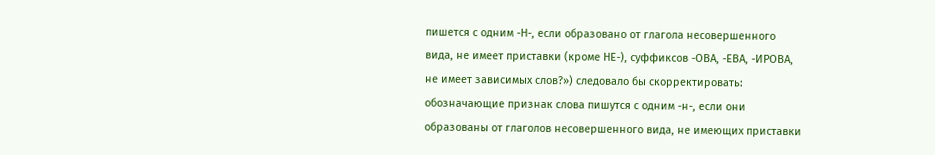пишется с одним -Н-, если образовано от глагола несовершенного вида, не имеет приставки (кроме НЕ-), суффиксов -ОВА, -ЕВА, -ИРОВА, не имеет зависимых слов?») следовало бы скорректировать: обозначающие признак слова пишутся с одним -н-, если они образованы от глаголов несовершенного вида, не имеющих приставки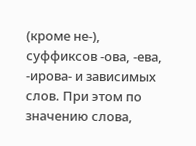(кроме не-), суффиксов -ова, -ева, -ирова- и зависимых слов. При этом по значению слова,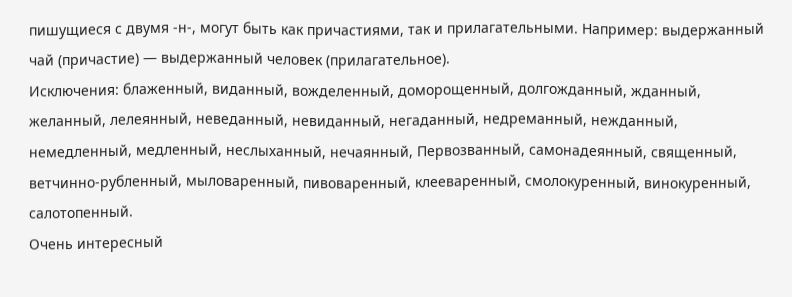пишущиеся с двумя -н-, могут быть как причастиями, так и прилагательными. Например: выдержанный чай (причастие) — выдержанный человек (прилагательное).
Исключения: блаженный, виданный, вожделенный, доморощенный, долгожданный, жданный, желанный, лелеянный, неведанный, невиданный, негаданный, недреманный, нежданный, немедленный, медленный, неслыханный, нечаянный, Первозванный, самонадеянный, священный, ветчинно-рубленный, мыловаренный, пивоваренный, клееваренный, смолокуренный, винокуренный, салотопенный.
Очень интересный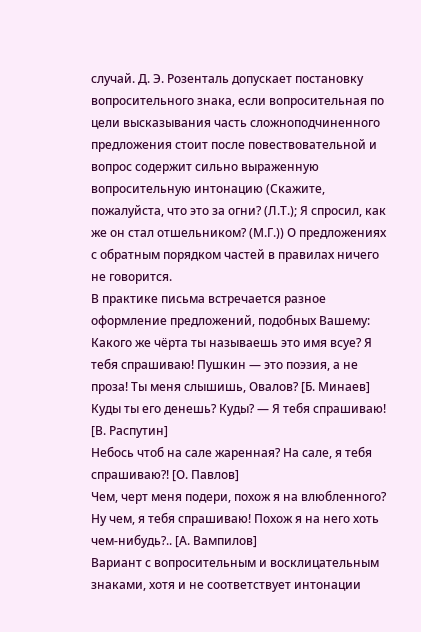случай. Д. Э. Розенталь допускает постановку вопросительного знака, если вопросительная по цели высказывания часть сложноподчиненного предложения стоит после повествовательной и вопрос содержит сильно выраженную вопросительную интонацию (Скажите, пожалуйста, что это за огни? (Л.Т.); Я спросил, как же он стал отшельником? (М.Г.)) О предложениях с обратным порядком частей в правилах ничего не говорится.
В практике письма встречается разное оформление предложений, подобных Вашему:
Какого же чёрта ты называешь это имя всуе? Я тебя спрашиваю! Пушкин ― это поэзия, а не проза! Ты меня слышишь, Овалов? [Б. Минаев]
Куды ты его денешь? Куды? ― Я тебя спрашиваю! [В. Распутин]
Небось чтоб на сале жаренная? На сале, я тебя спрашиваю?! [О. Павлов]
Чем, черт меня подери, похож я на влюбленного? Ну чем, я тебя спрашиваю! Похож я на него хоть чем-нибудь?.. [А. Вампилов]
Вариант с вопросительным и восклицательным знаками, хотя и не соответствует интонации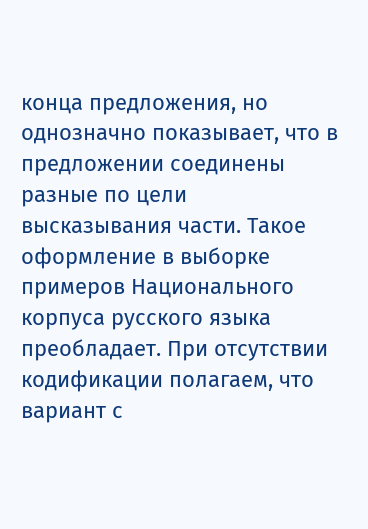конца предложения, но однозначно показывает, что в предложении соединены разные по цели высказывания части. Такое оформление в выборке примеров Национального корпуса русского языка преобладает. При отсутствии кодификации полагаем, что вариант с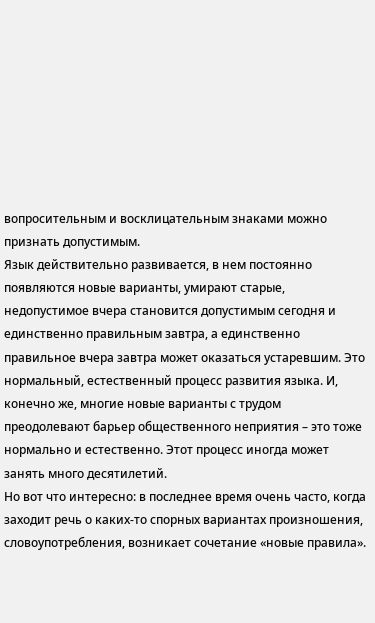вопросительным и восклицательным знаками можно признать допустимым.
Язык действительно развивается, в нем постоянно появляются новые варианты, умирают старые, недопустимое вчера становится допустимым сегодня и единственно правильным завтра, а единственно правильное вчера завтра может оказаться устаревшим. Это нормальный, естественный процесс развития языка. И, конечно же, многие новые варианты с трудом преодолевают барьер общественного неприятия – это тоже нормально и естественно. Этот процесс иногда может занять много десятилетий.
Но вот что интересно: в последнее время очень часто, когда заходит речь о каких-то спорных вариантах произношения, словоупотребления, возникает сочетание «новые правила».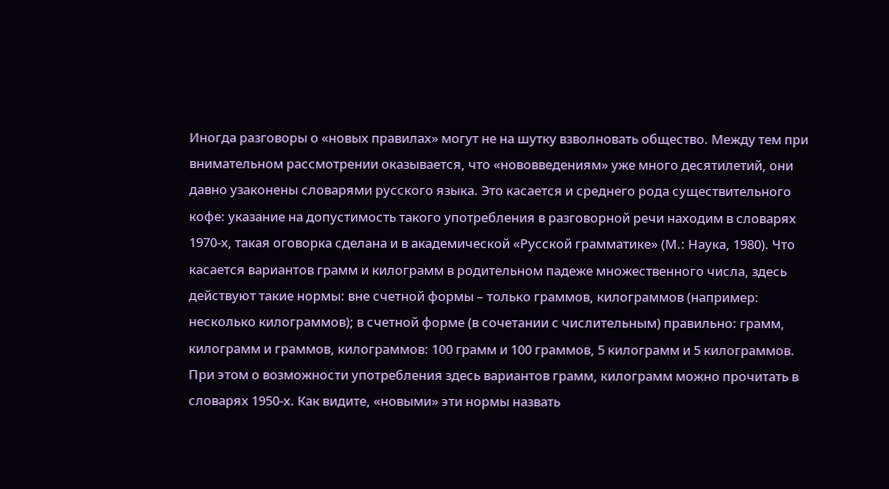Иногда разговоры о «новых правилах» могут не на шутку взволновать общество. Между тем при внимательном рассмотрении оказывается, что «нововведениям» уже много десятилетий, они давно узаконены словарями русского языка. Это касается и среднего рода существительного кофе: указание на допустимость такого употребления в разговорной речи находим в словарях 1970-х, такая оговорка сделана и в академической «Русской грамматике» (М.: Наука, 1980). Что касается вариантов грамм и килограмм в родительном падеже множественного числа, здесь действуют такие нормы: вне счетной формы – только граммов, килограммов (например: несколько килограммов); в счетной форме (в сочетании с числительным) правильно: грамм, килограмм и граммов, килограммов: 100 грамм и 100 граммов, 5 килограмм и 5 килограммов. При этом о возможности употребления здесь вариантов грамм, килограмм можно прочитать в словарях 1950-х. Как видите, «новыми» эти нормы назвать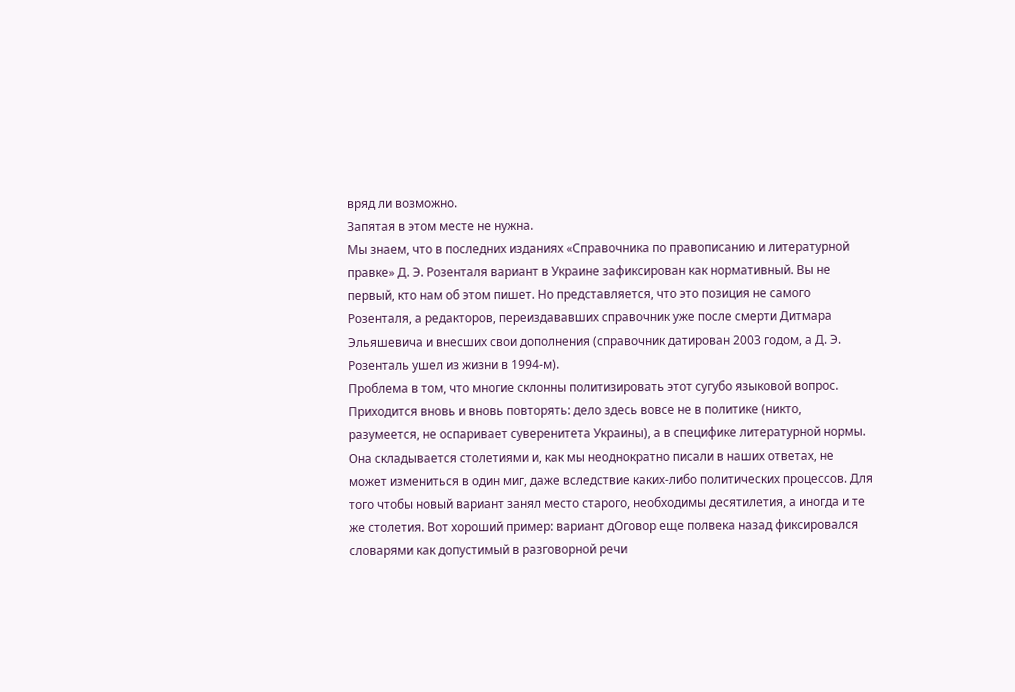вряд ли возможно.
Запятая в этом месте не нужна.
Мы знаем, что в последних изданиях «Справочника по правописанию и литературной правке» Д. Э. Розенталя вариант в Украине зафиксирован как нормативный. Вы не первый, кто нам об этом пишет. Но представляется, что это позиция не самого Розенталя, а редакторов, переиздававших справочник уже после смерти Дитмара Эльяшевича и внесших свои дополнения (справочник датирован 2003 годом, а Д. Э. Розенталь ушел из жизни в 1994-м).
Проблема в том, что многие склонны политизировать этот сугубо языковой вопрос. Приходится вновь и вновь повторять: дело здесь вовсе не в политике (никто, разумеется, не оспаривает суверенитета Украины), а в специфике литературной нормы. Она складывается столетиями и, как мы неоднократно писали в наших ответах, не может измениться в один миг, даже вследствие каких-либо политических процессов. Для того чтобы новый вариант занял место старого, необходимы десятилетия, а иногда и те же столетия. Вот хороший пример: вариант дОговор еще полвека назад фиксировался словарями как допустимый в разговорной речи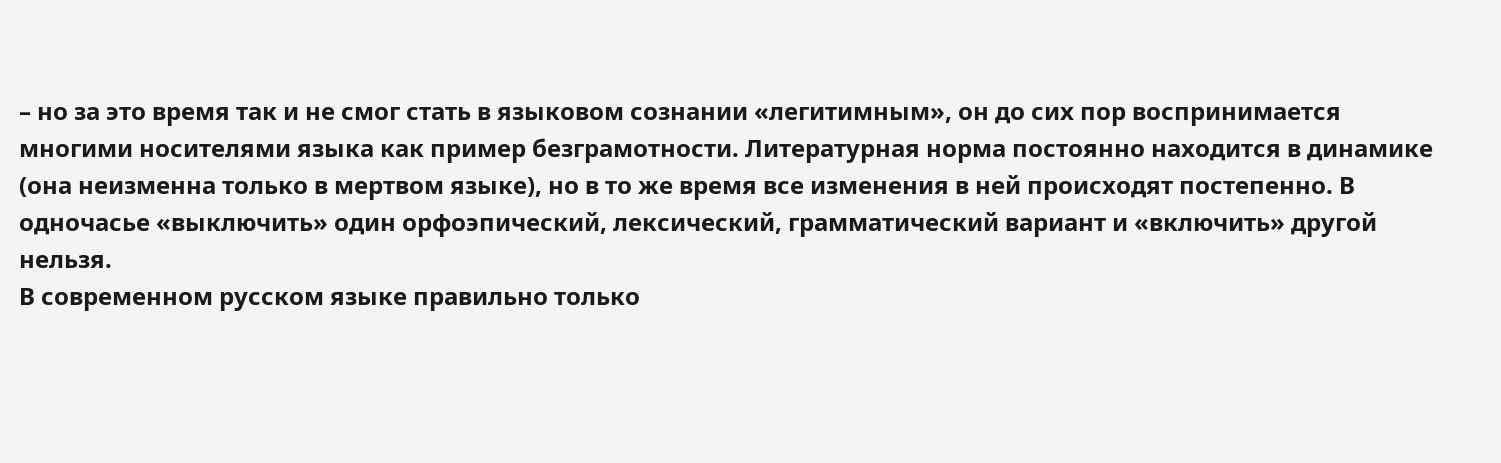– но за это время так и не смог стать в языковом сознании «легитимным», он до сих пор воспринимается многими носителями языка как пример безграмотности. Литературная норма постоянно находится в динамике (она неизменна только в мертвом языке), но в то же время все изменения в ней происходят постепенно. В одночасье «выключить» один орфоэпический, лексический, грамматический вариант и «включить» другой нельзя.
В современном русском языке правильно только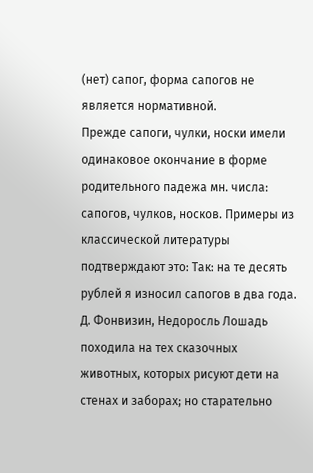(нет) сапог, форма сапогов не является нормативной.
Прежде сапоги, чулки, носки имели одинаковое окончание в форме родительного падежа мн. числа: сапогов, чулков, носков. Примеры из классической литературы подтверждают это: Так: на те десять рублей я износил сапогов в два года. Д. Фонвизин, Недоросль Лошадь походила на тех сказочных животных, которых рисуют дети на стенах и заборах; но старательно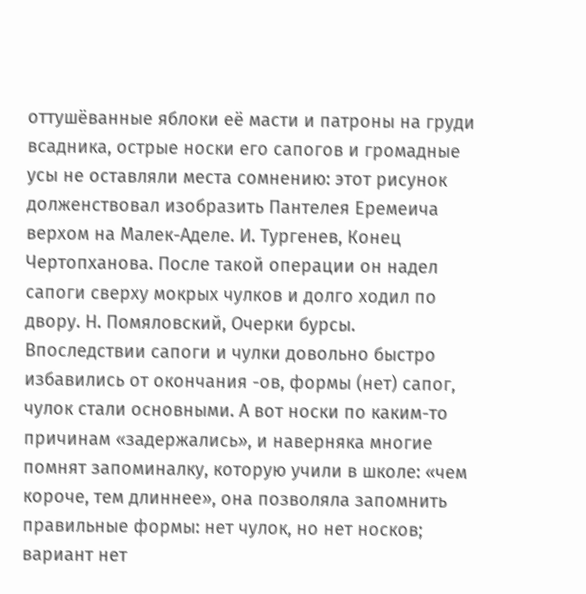оттушёванные яблоки её масти и патроны на груди всадника, острые носки его сапогов и громадные усы не оставляли места сомнению: этот рисунок долженствовал изобразить Пантелея Еремеича верхом на Малек-Аделе. И. Тургенев, Конец Чертопханова. После такой операции он надел сапоги сверху мокрых чулков и долго ходил по двору. Н. Помяловский, Очерки бурсы.
Впоследствии сапоги и чулки довольно быстро избавились от окончания -ов, формы (нет) сапог, чулок стали основными. А вот носки по каким-то причинам «задержались», и наверняка многие помнят запоминалку, которую учили в школе: «чем короче, тем длиннее», она позволяла запомнить правильные формы: нет чулок, но нет носков; вариант нет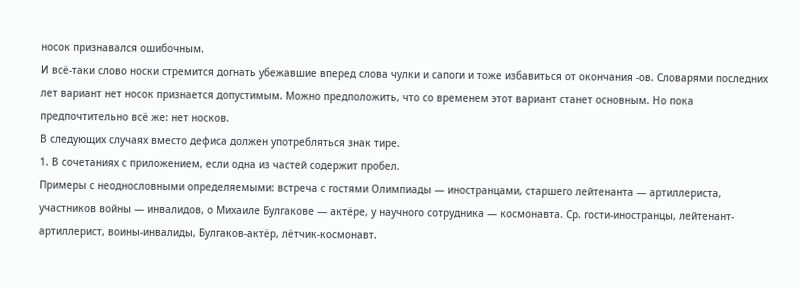носок признавался ошибочным.
И всё-таки слово носки стремится догнать убежавшие вперед слова чулки и сапоги и тоже избавиться от окончания -ов. Словарями последних лет вариант нет носок признается допустимым. Можно предположить, что со временем этот вариант станет основным. Но пока предпочтительно всё же: нет носков.
В следующих случаях вместо дефиса должен употребляться знак тире.
1. В сочетаниях с приложением, если одна из частей содержит пробел.
Примеры с неоднословными определяемыми: встреча с гостями Олимпиады — иностранцами, старшего лейтенанта — артиллериста, участников войны — инвалидов, о Михаиле Булгакове — актёре, у научного сотрудника — космонавта. Ср. гости-иностранцы, лейтенант-артиллерист, воины-инвалиды, Булгаков-актёр, лётчик-космонавт.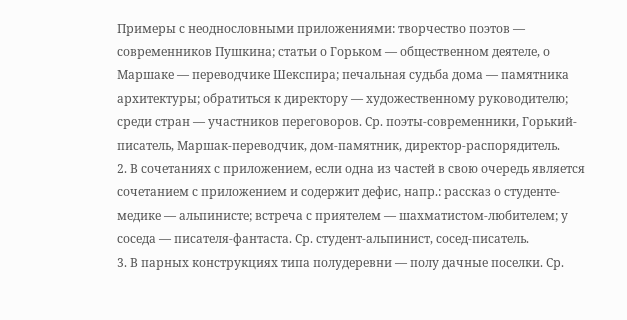Примеры с неоднословными приложениями: творчество поэтов — современников Пушкина; статьи о Горьком — общественном деятеле, о Маршаке — переводчике Шекспира; печальная судьба дома — памятника архитектуры; обратиться к директору — художественному руководителю; среди стран — участников переговоров. Ср. поэты-современники, Горький-писатель, Маршак-переводчик, дом-памятник, директор-распорядитель.
2. В сочетаниях с приложением, если одна из частей в свою очередь является сочетанием с приложением и содержит дефис, напр.: рассказ о студенте-медике — альпинисте; встреча с приятелем — шахматистом-любителем; у соседа — писателя-фантаста. Ср. студент-альпинист, сосед-писатель.
3. В парных конструкциях типа полудеревни — полу дачные поселки. Ср.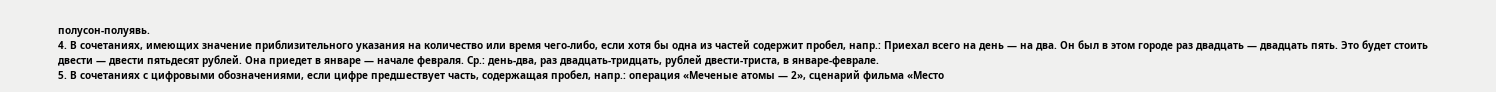полусон-полуявь.
4. В сочетаниях, имеющих значение приблизительного указания на количество или время чего-либо, если хотя бы одна из частей содержит пробел, напр.: Приехал всего на день — на два. Он был в этом городе раз двадцать — двадцать пять. Это будет стоить двести — двести пятьдесят рублей. Она приедет в январе — начале февраля. Ср.: день-два, раз двадцать-тридцать, рублей двести-триста, в январе-феврале.
5. В сочетаниях с цифровыми обозначениями, если цифре предшествует часть, содержащая пробел, напр.: операция «Меченые атомы — 2», сценарий фильма «Место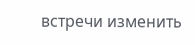встречи изменить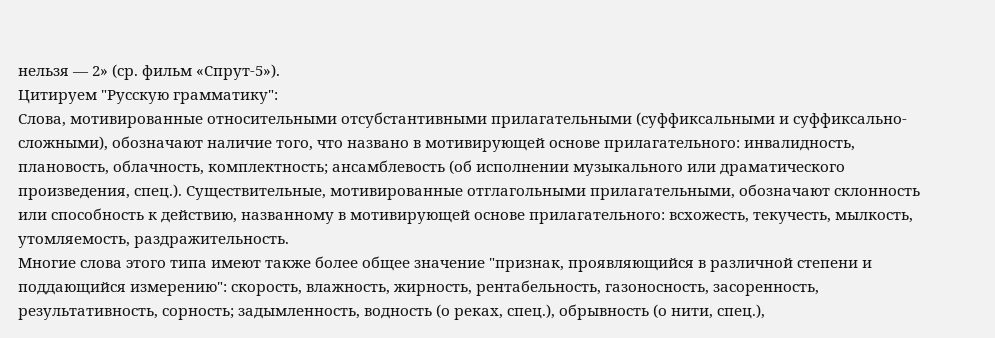нельзя — 2» (ср. фильм «Спрут-5»).
Цитируем "Русскую грамматику":
Слова, мотивированные относительными отсубстантивными прилагательными (суффиксальными и суффиксально-сложными), обозначают наличие того, что названо в мотивирующей основе прилагательного: инвалидность, плановость, облачность, комплектность; ансамблевость (об исполнении музыкального или драматического произведения, спец.). Существительные, мотивированные отглагольными прилагательными, обозначают склонность или способность к действию, названному в мотивирующей основе прилагательного: всхожесть, текучесть, мылкость, утомляемость, раздражительность.
Многие слова этого типа имеют также более общее значение "признак, проявляющийся в различной степени и поддающийся измерению": скорость, влажность, жирность, рентабельность, газоносность, засоренность, результативность, сорность; задымленность, водность (о реках, спец.), обрывность (о нити, спец.),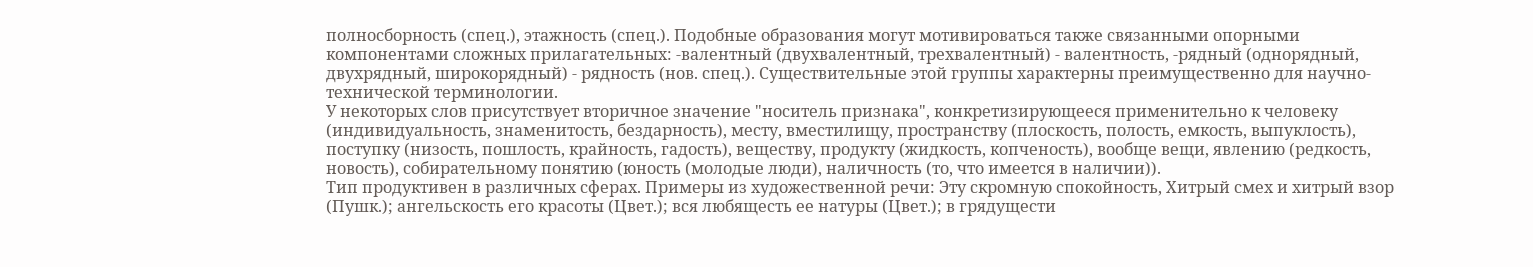полносборность (спец.), этажность (спец.). Подобные образования могут мотивироваться также связанными опорными компонентами сложных прилагательных: -валентный (двухвалентный, трехвалентный) - валентность, -рядный (однорядный, двухрядный, широкорядный) - рядность (нов. спец.). Существительные этой группы характерны преимущественно для научно-технической терминологии.
У некоторых слов присутствует вторичное значение "носитель признака", конкретизирующееся применительно к человеку (индивидуальность, знаменитость, бездарность), месту, вместилищу, пространству (плоскость, полость, емкость, выпуклость), поступку (низость, пошлость, крайность, гадость), веществу, продукту (жидкость, копченость), вообще вещи, явлению (редкость, новость), собирательному понятию (юность (молодые люди), наличность (то, что имеется в наличии)).
Тип продуктивен в различных сферах. Примеры из художественной речи: Эту скромную спокойность, Хитрый смех и хитрый взор (Пушк.); ангельскость его красоты (Цвет.); вся любящесть ее натуры (Цвет.); в грядущести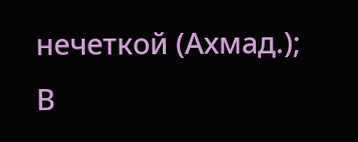нечеткой (Ахмад.); В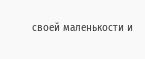своей маленькости и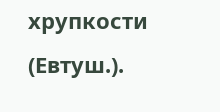хрупкости (Евтуш.).